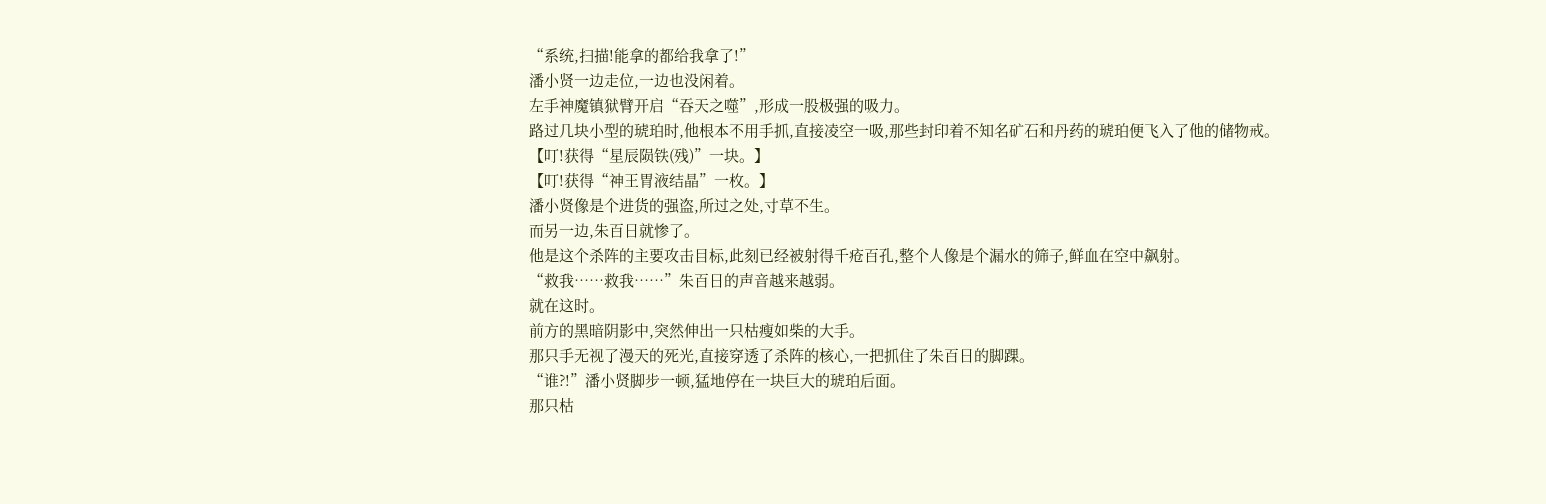“系统,扫描!能拿的都给我拿了!”
潘小贤一边走位,一边也没闲着。
左手神魔镇狱臂开启“吞天之噬”,形成一股极强的吸力。
路过几块小型的琥珀时,他根本不用手抓,直接凌空一吸,那些封印着不知名矿石和丹药的琥珀便飞入了他的储物戒。
【叮!获得“星辰陨铁(残)”一块。】
【叮!获得“神王胃液结晶”一枚。】
潘小贤像是个进货的强盗,所过之处,寸草不生。
而另一边,朱百日就惨了。
他是这个杀阵的主要攻击目标,此刻已经被射得千疮百孔,整个人像是个漏水的筛子,鲜血在空中飙射。
“救我……救我……”朱百日的声音越来越弱。
就在这时。
前方的黑暗阴影中,突然伸出一只枯瘦如柴的大手。
那只手无视了漫天的死光,直接穿透了杀阵的核心,一把抓住了朱百日的脚踝。
“谁?!”潘小贤脚步一顿,猛地停在一块巨大的琥珀后面。
那只枯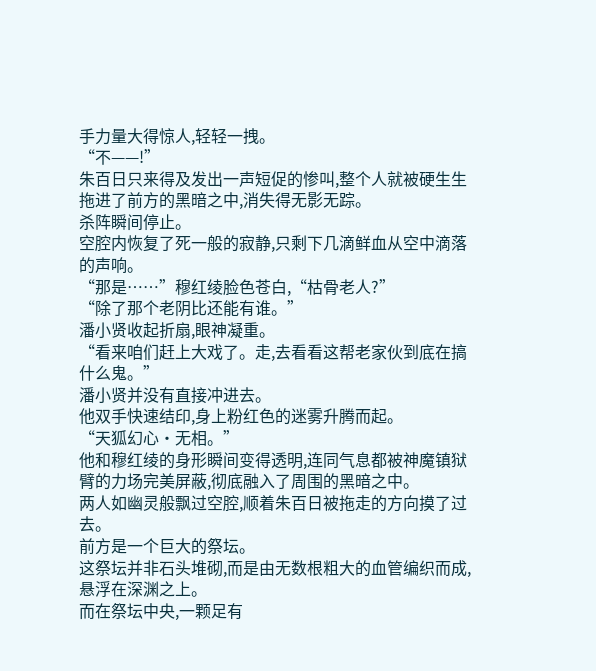手力量大得惊人,轻轻一拽。
“不——!”
朱百日只来得及发出一声短促的惨叫,整个人就被硬生生拖进了前方的黑暗之中,消失得无影无踪。
杀阵瞬间停止。
空腔内恢复了死一般的寂静,只剩下几滴鲜血从空中滴落的声响。
“那是……”穆红绫脸色苍白,“枯骨老人?”
“除了那个老阴比还能有谁。”
潘小贤收起折扇,眼神凝重。
“看来咱们赶上大戏了。走,去看看这帮老家伙到底在搞什么鬼。”
潘小贤并没有直接冲进去。
他双手快速结印,身上粉红色的迷雾升腾而起。
“天狐幻心·无相。”
他和穆红绫的身形瞬间变得透明,连同气息都被神魔镇狱臂的力场完美屏蔽,彻底融入了周围的黑暗之中。
两人如幽灵般飘过空腔,顺着朱百日被拖走的方向摸了过去。
前方是一个巨大的祭坛。
这祭坛并非石头堆砌,而是由无数根粗大的血管编织而成,悬浮在深渊之上。
而在祭坛中央,一颗足有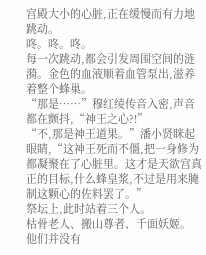宫殿大小的心脏,正在缓慢而有力地跳动。
咚。咚。咚。
每一次跳动,都会引发周围空间的涟漪。金色的血液顺着血管泵出,滋养着整个蜂巢。
“那是……”穆红绫传音入密,声音都在颤抖,“神王之心?!”
“不,那是神王道果。”潘小贤眯起眼睛,“这神王死而不僵,把一身修为都凝聚在了心脏里。这才是天欲宫真正的目标,什么蜂皇浆,不过是用来腌制这颗心的佐料罢了。”
祭坛上,此时站着三个人。
枯骨老人、搬山尊者、千面妖姬。
他们并没有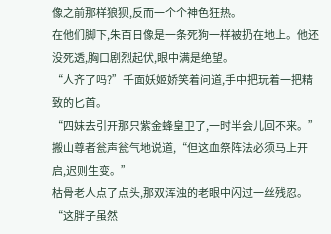像之前那样狼狈,反而一个个神色狂热。
在他们脚下,朱百日像是一条死狗一样被扔在地上。他还没死透,胸口剧烈起伏,眼中满是绝望。
“人齐了吗?”千面妖姬娇笑着问道,手中把玩着一把精致的匕首。
“四妹去引开那只紫金蜂皇卫了,一时半会儿回不来。”搬山尊者瓮声瓮气地说道,“但这血祭阵法必须马上开启,迟则生变。”
枯骨老人点了点头,那双浑浊的老眼中闪过一丝残忍。
“这胖子虽然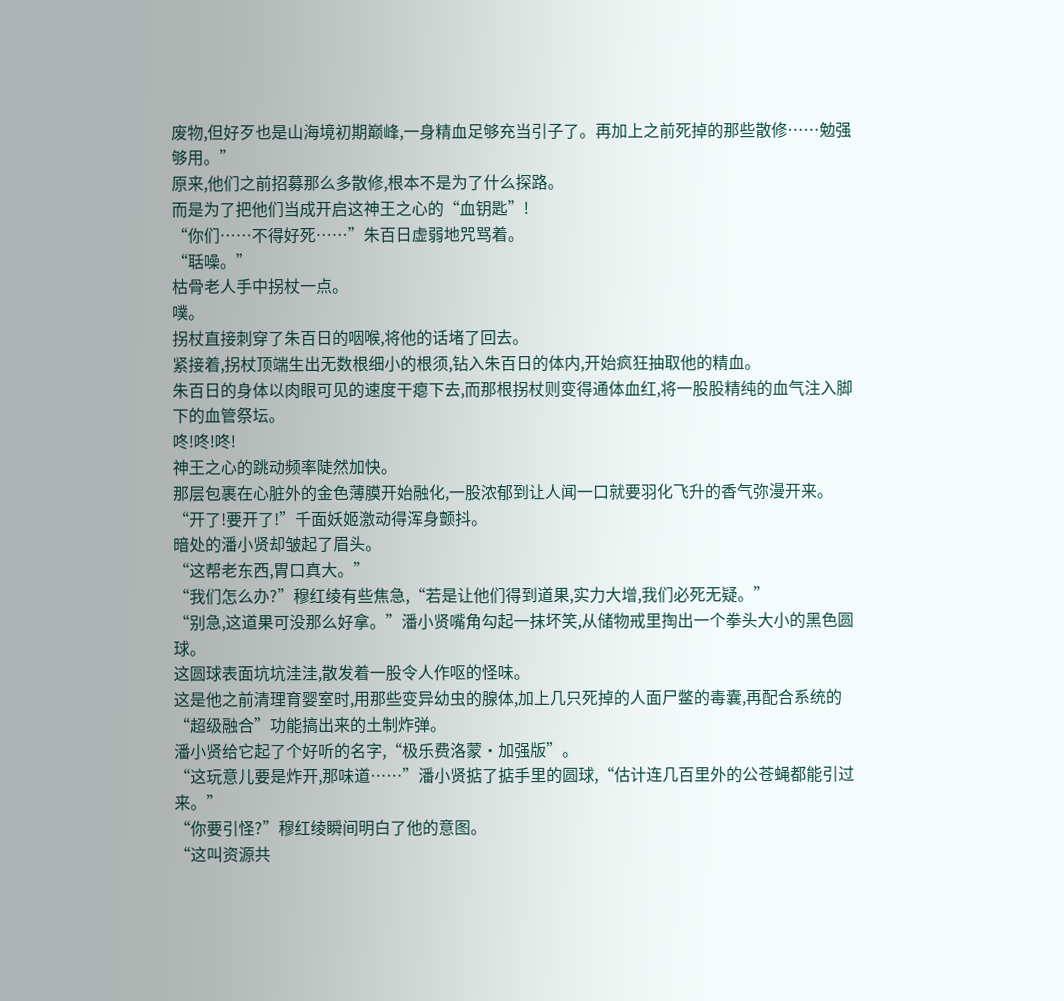废物,但好歹也是山海境初期巅峰,一身精血足够充当引子了。再加上之前死掉的那些散修……勉强够用。”
原来,他们之前招募那么多散修,根本不是为了什么探路。
而是为了把他们当成开启这神王之心的“血钥匙”!
“你们……不得好死……”朱百日虚弱地咒骂着。
“聒噪。”
枯骨老人手中拐杖一点。
噗。
拐杖直接刺穿了朱百日的咽喉,将他的话堵了回去。
紧接着,拐杖顶端生出无数根细小的根须,钻入朱百日的体内,开始疯狂抽取他的精血。
朱百日的身体以肉眼可见的速度干瘪下去,而那根拐杖则变得通体血红,将一股股精纯的血气注入脚下的血管祭坛。
咚!咚!咚!
神王之心的跳动频率陡然加快。
那层包裹在心脏外的金色薄膜开始融化,一股浓郁到让人闻一口就要羽化飞升的香气弥漫开来。
“开了!要开了!”千面妖姬激动得浑身颤抖。
暗处的潘小贤却皱起了眉头。
“这帮老东西,胃口真大。”
“我们怎么办?”穆红绫有些焦急,“若是让他们得到道果,实力大增,我们必死无疑。”
“别急,这道果可没那么好拿。”潘小贤嘴角勾起一抹坏笑,从储物戒里掏出一个拳头大小的黑色圆球。
这圆球表面坑坑洼洼,散发着一股令人作呕的怪味。
这是他之前清理育婴室时,用那些变异幼虫的腺体,加上几只死掉的人面尸鳖的毒囊,再配合系统的“超级融合”功能搞出来的土制炸弹。
潘小贤给它起了个好听的名字,“极乐费洛蒙·加强版”。
“这玩意儿要是炸开,那味道……”潘小贤掂了掂手里的圆球,“估计连几百里外的公苍蝇都能引过来。”
“你要引怪?”穆红绫瞬间明白了他的意图。
“这叫资源共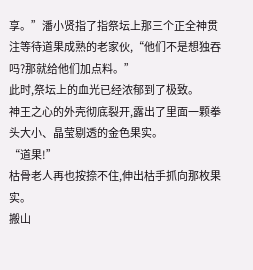享。”潘小贤指了指祭坛上那三个正全神贯注等待道果成熟的老家伙,“他们不是想独吞吗?那就给他们加点料。”
此时,祭坛上的血光已经浓郁到了极致。
神王之心的外壳彻底裂开,露出了里面一颗拳头大小、晶莹剔透的金色果实。
“道果!”
枯骨老人再也按捺不住,伸出枯手抓向那枚果实。
搬山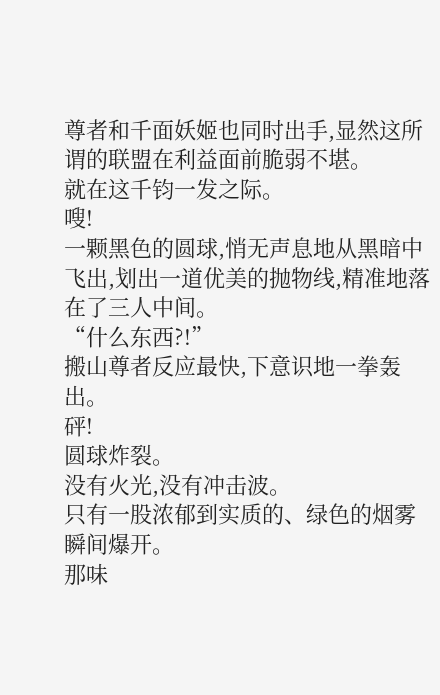尊者和千面妖姬也同时出手,显然这所谓的联盟在利益面前脆弱不堪。
就在这千钧一发之际。
嗖!
一颗黑色的圆球,悄无声息地从黑暗中飞出,划出一道优美的抛物线,精准地落在了三人中间。
“什么东西?!”
搬山尊者反应最快,下意识地一拳轰出。
砰!
圆球炸裂。
没有火光,没有冲击波。
只有一股浓郁到实质的、绿色的烟雾瞬间爆开。
那味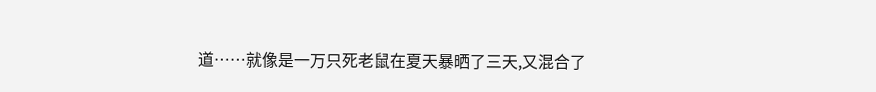道……就像是一万只死老鼠在夏天暴晒了三天,又混合了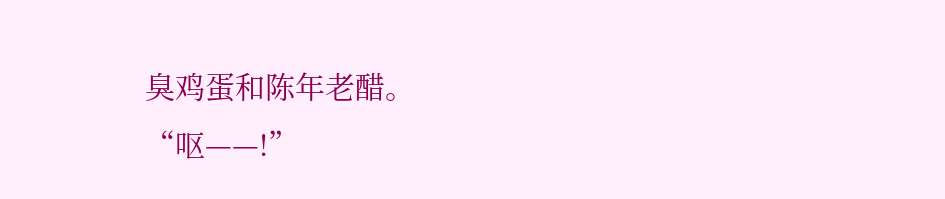臭鸡蛋和陈年老醋。
“呕——!”